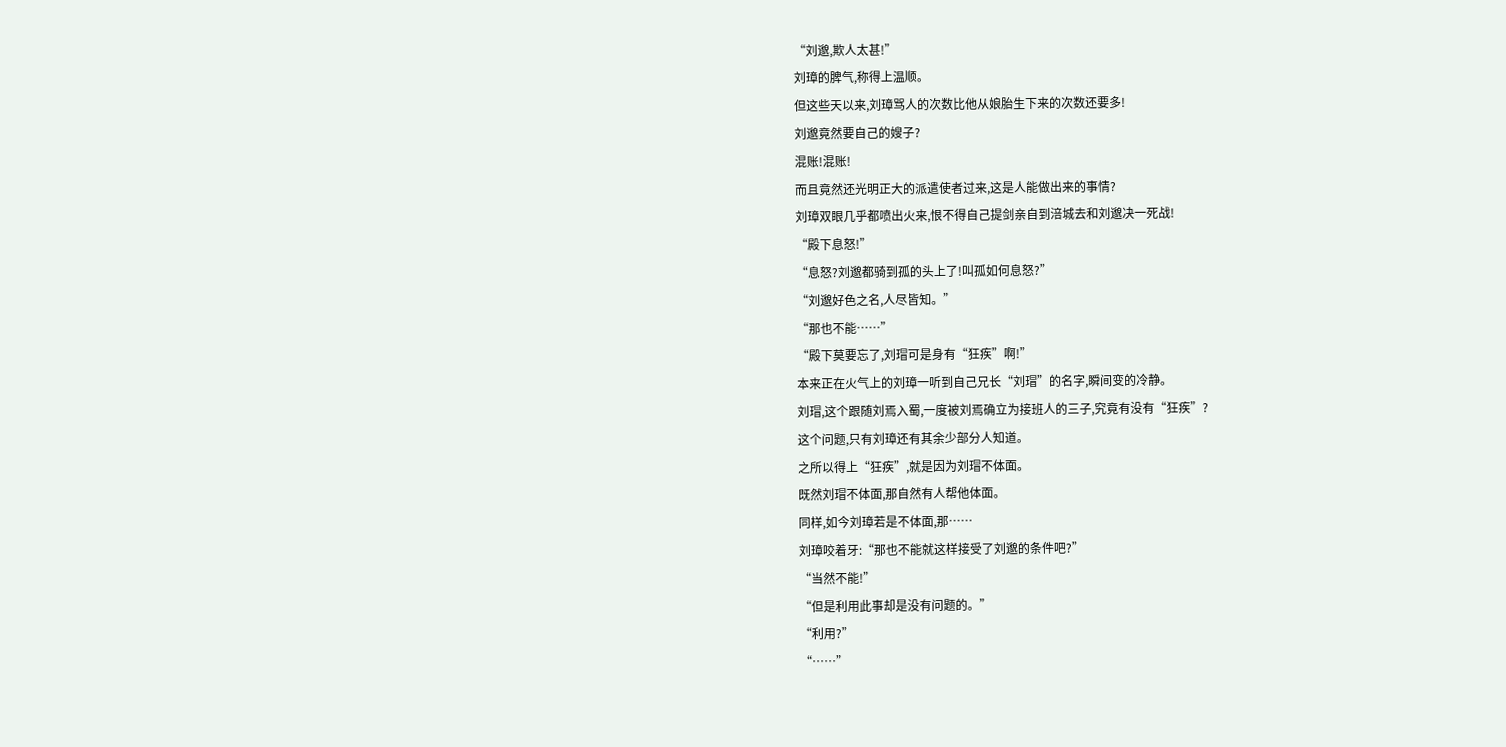“刘邈,欺人太甚!”
刘璋的脾气,称得上温顺。
但这些天以来,刘璋骂人的次数比他从娘胎生下来的次数还要多!
刘邈竟然要自己的嫂子?
混账!混账!
而且竟然还光明正大的派遣使者过来,这是人能做出来的事情?
刘璋双眼几乎都喷出火来,恨不得自己提剑亲自到涪城去和刘邈决一死战!
“殿下息怒!”
“息怒?刘邈都骑到孤的头上了!叫孤如何息怒?”
“刘邈好色之名,人尽皆知。”
“那也不能……”
“殿下莫要忘了,刘瑁可是身有“狂疾”啊!”
本来正在火气上的刘璋一听到自己兄长“刘瑁”的名字,瞬间变的冷静。
刘瑁,这个跟随刘焉入蜀,一度被刘焉确立为接班人的三子,究竟有没有“狂疾”?
这个问题,只有刘璋还有其余少部分人知道。
之所以得上“狂疾”,就是因为刘瑁不体面。
既然刘瑁不体面,那自然有人帮他体面。
同样,如今刘璋若是不体面,那……
刘璋咬着牙:“那也不能就这样接受了刘邈的条件吧?”
“当然不能!”
“但是利用此事却是没有问题的。”
“利用?”
“……”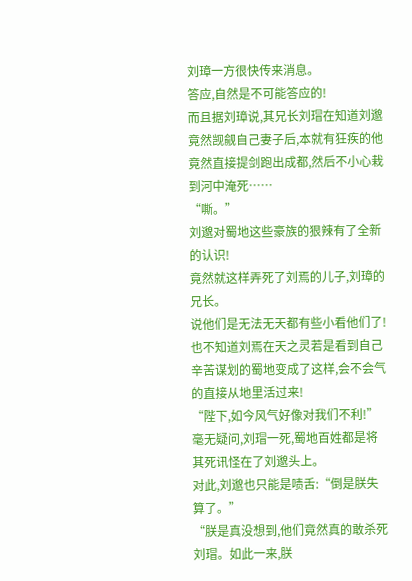刘璋一方很快传来消息。
答应,自然是不可能答应的!
而且据刘璋说,其兄长刘瑁在知道刘邈竟然觊觎自己妻子后,本就有狂疾的他竟然直接提剑跑出成都,然后不小心栽到河中淹死……
“嘶。”
刘邈对蜀地这些豪族的狠辣有了全新的认识!
竟然就这样弄死了刘焉的儿子,刘璋的兄长。
说他们是无法无天都有些小看他们了!也不知道刘焉在天之灵若是看到自己辛苦谋划的蜀地变成了这样,会不会气的直接从地里活过来!
“陛下,如今风气好像对我们不利!”
毫无疑问,刘瑁一死,蜀地百姓都是将其死讯怪在了刘邈头上。
对此,刘邈也只能是啧舌:“倒是朕失算了。”
“朕是真没想到,他们竟然真的敢杀死刘瑁。如此一来,朕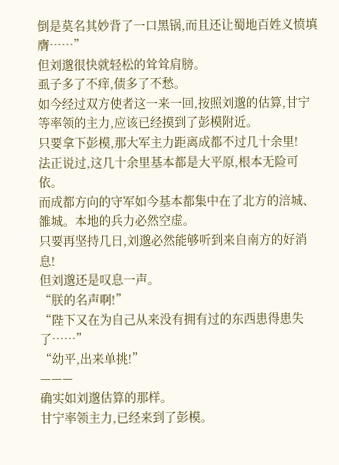倒是莫名其妙背了一口黑锅,而且还让蜀地百姓义愤填膺……”
但刘邈很快就轻松的耸耸肩膀。
虱子多了不痒,债多了不愁。
如今经过双方使者这一来一回,按照刘邈的估算,甘宁等率领的主力,应该已经摸到了彭模附近。
只要拿下彭模,那大军主力距离成都不过几十余里!
法正说过,这几十余里基本都是大平原,根本无险可依。
而成都方向的守军如今基本都集中在了北方的涪城、雒城。本地的兵力必然空虚。
只要再坚持几日,刘邈必然能够听到来自南方的好消息!
但刘邈还是叹息一声。
“朕的名声啊!”
“陛下又在为自己从来没有拥有过的东西患得患失了……”
“幼平,出来单挑!”
———
确实如刘邈估算的那样。
甘宁率领主力,已经来到了彭模。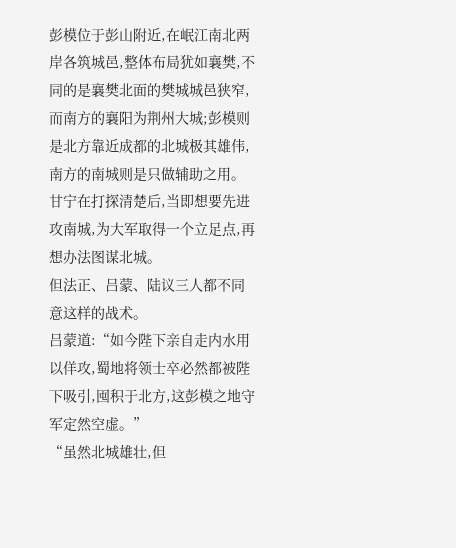彭模位于彭山附近,在岷江南北两岸各筑城邑,整体布局犹如襄樊,不同的是襄樊北面的樊城城邑狭窄,而南方的襄阳为荆州大城;彭模则是北方靠近成都的北城极其雄伟,南方的南城则是只做辅助之用。
甘宁在打探清楚后,当即想要先进攻南城,为大军取得一个立足点,再想办法图谋北城。
但法正、吕蒙、陆议三人都不同意这样的战术。
吕蒙道:“如今陛下亲自走内水用以佯攻,蜀地将领士卒必然都被陛下吸引,囤积于北方,这彭模之地守军定然空虚。”
“虽然北城雄壮,但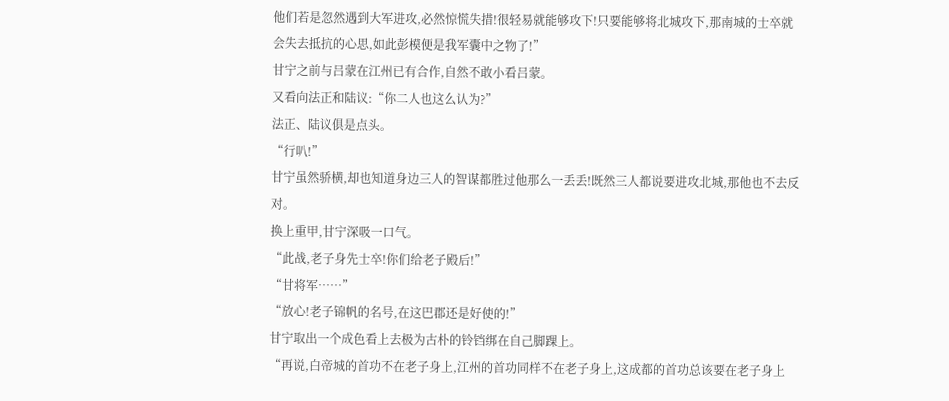他们若是忽然遇到大军进攻,必然惊慌失措!很轻易就能够攻下!只要能够将北城攻下,那南城的士卒就会失去抵抗的心思,如此彭模便是我军囊中之物了!”
甘宁之前与吕蒙在江州已有合作,自然不敢小看吕蒙。
又看向法正和陆议:“你二人也这么认为?”
法正、陆议俱是点头。
“行叭!”
甘宁虽然骄横,却也知道身边三人的智谋都胜过他那么一丢丢!既然三人都说要进攻北城,那他也不去反对。
换上重甲,甘宁深吸一口气。
“此战,老子身先士卒!你们给老子殿后!”
“甘将军……”
“放心!老子锦帆的名号,在这巴郡还是好使的!”
甘宁取出一个成色看上去极为古朴的铃铛绑在自己脚踝上。
“再说,白帝城的首功不在老子身上,江州的首功同样不在老子身上,这成都的首功总该要在老子身上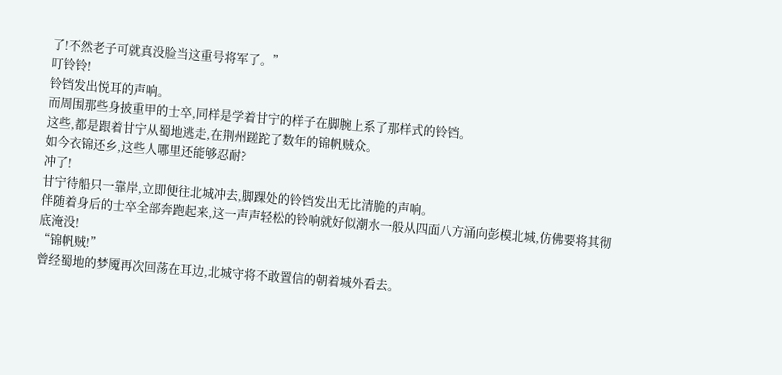了!不然老子可就真没脸当这重号将军了。”
叮铃铃!
铃铛发出悦耳的声响。
而周围那些身披重甲的士卒,同样是学着甘宁的样子在脚腕上系了那样式的铃铛。
这些,都是跟着甘宁从蜀地逃走,在荆州蹉跎了数年的锦帆贼众。
如今衣锦还乡,这些人哪里还能够忍耐?
冲了!
甘宁待船只一靠岸,立即便往北城冲去,脚踝处的铃铛发出无比清脆的声响。
伴随着身后的士卒全部奔跑起来,这一声声轻松的铃响就好似潮水一般从四面八方涌向彭模北城,仿佛要将其彻底淹没!
“锦帆贼!”
曾经蜀地的梦魇再次回荡在耳边,北城守将不敢置信的朝着城外看去。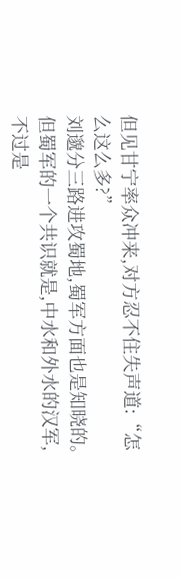但见甘宁率众冲来,对方忍不住失声道:“怎么这么多?”
刘邈分三路进攻蜀地,蜀军方面也是知晓的。
但蜀军的一个共识就是,中水和外水的汉军,不过是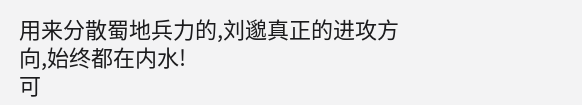用来分散蜀地兵力的,刘邈真正的进攻方向,始终都在内水!
可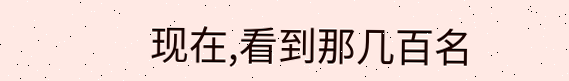现在,看到那几百名